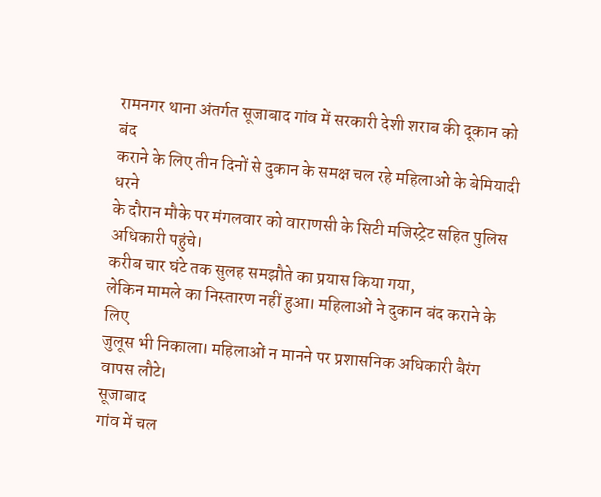रामनगर थाना अंतर्गत सूजाबाद गांव में सरकारी देशी शराब की दूकान को बंद
कराने के लिए तीन दिनों से दुकान के समक्ष चल रहे महिलाओं के बेमियादी धरने
के दौरान मौके पर मंगलवार को वाराणसी के सिटी मजिस्ट्रेट सहित पुलिस
अधिकारी पहुंचे।
करीब चार घंटे तक सुलह समझौते का प्रयास किया गया,
लेकिन मामले का निस्तारण नहीं हुआ। महिलाओं ने दुकान बंद कराने के लिए
जुलूस भी निकाला। महिलाओं न मानने पर प्रशासनिक अधिकारी बैरंग वापस लौटे।
सूजाबाद
गांव में चल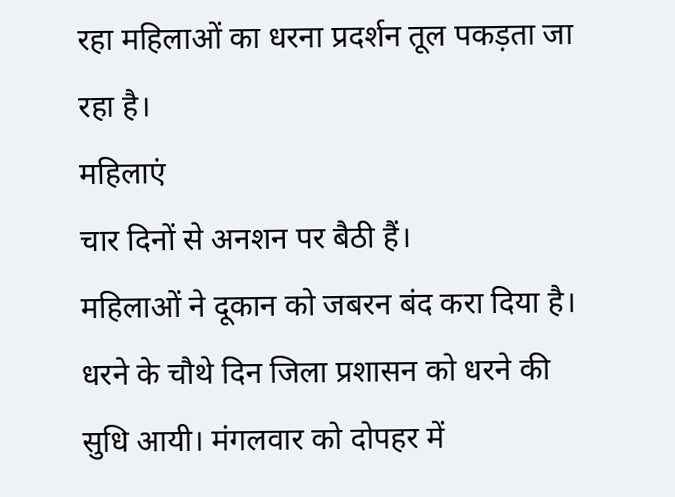रहा महिलाओं का धरना प्रदर्शन तूल पकड़ता जा रहा है।
महिलाएं
चार दिनों से अनशन पर बैठी हैं।
महिलाओं ने दूकान को जबरन बंद करा दिया है।
धरने के चौथे दिन जिला प्रशासन को धरने की सुधि आयी। मंगलवार को दोपहर में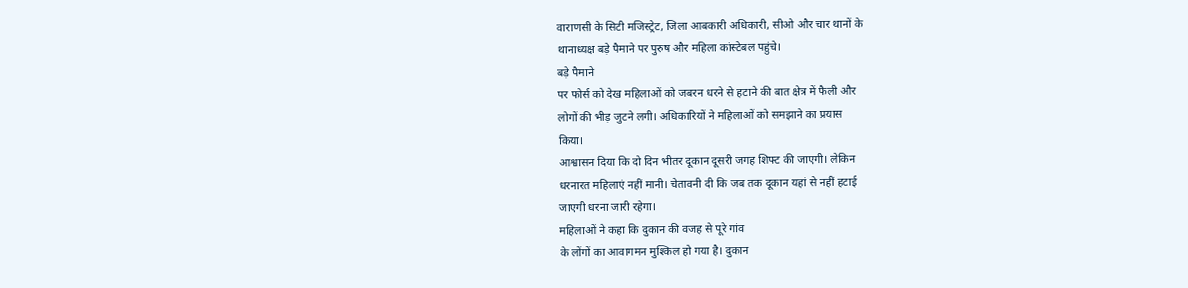वाराणसी के सिटी मजिस्ट्रेट, जिला आबकारी अधिकारी, सीओ और चार थानों के
थानाध्यक्ष बड़े पैमाने पर पुरुष और महिला कांस्टेबल पहुंचे।
बड़े पैमाने
पर फोर्स को देख महिलाओं को जबरन धरने से हटाने की बात क्षेत्र में फैली और
लोगों की भीड़ जुटने लगी। अधिकारियों ने महिलाओं को समझाने का प्रयास
किया।
आश्वासन दिया कि दो दिन भीतर दूकान दूसरी जगह शिफ्ट की जाएगी। लेकिन
धरनारत महिलाएं नहीं मानी। चेतावनी दी कि जब तक दूकान यहां से नहीं हटाई
जाएगी धरना जारी रहेगा।
महिलाओं ने कहा कि दुकान की वजह से पूरे गांव
के लोंगों का आवागमन मुश्किल हो गया है। दुकान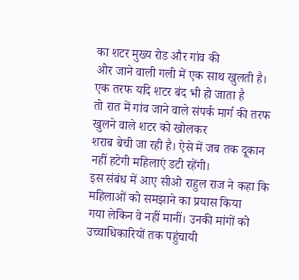का शटर मुख्य रोड और गांव की
ओर जाने वाली गली में एक साथ खुलती है।
एक तरफ यदि शटर बंद भी हो जाता है
तो रात में गांव जाने वाले संपर्क मार्ग की तरफ खुलने वाले शटर को खोलकर
शराब बेची जा रही है। ऐसे में जब तक दूकान नहीं हटेगी महिलाएं डटी रहेंगी।
इस संबंध में आए सीओ राहुल राज ने कहा कि महिलाओं को समझाने का प्रयास किया
गया लेकिन वे नहीं मानीं। उनकी मांगों को उच्चाधिकारियों तक पहुंचायी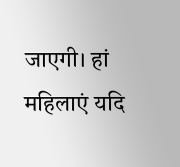जाएगी। हां महिलाएं यदि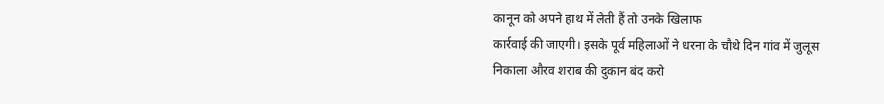कानून को अपने हाथ में लेती हैं तो उनके खिलाफ
कार्रवाई की जाएगी। इसके पूर्व महिलाओं ने धरना के चौथे दिन गांव में जुलूस
निकाला औरव शराब की दुकान बंद करो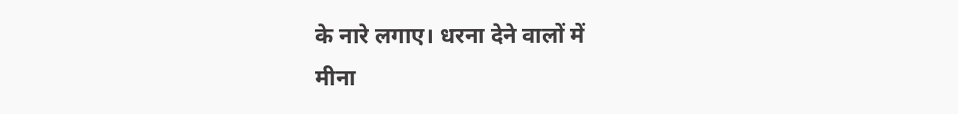के नारे लगाए। धरना देने वालों में
मीना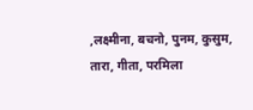,लक्ष्मीना, बचनो, पुनम, कुसुम, तारा, गीता, परमिला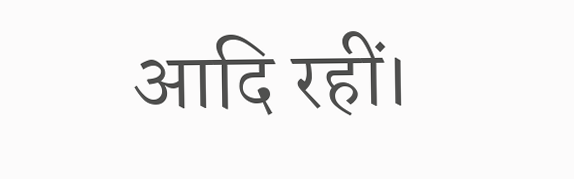आदि रहीं।